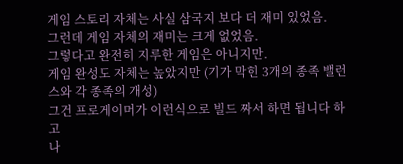게임 스토리 자체는 사실 삼국지 보다 더 재미 있었음.
그런데 게임 자체의 재미는 크게 없었음.
그렇다고 완전히 지루한 게임은 아니지만.
게임 완성도 자체는 높았지만 (기가 막힌 3개의 종족 밸런스와 각 종족의 개성)
그건 프로게이머가 이런식으로 빌드 짜서 하면 됩니다 하고
나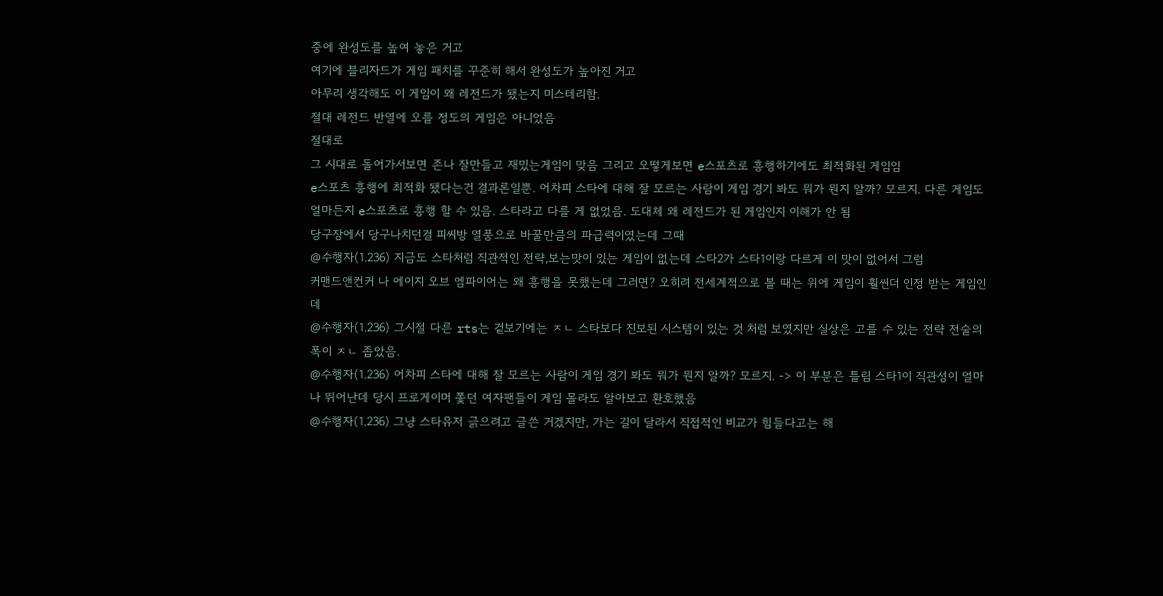중에 완성도를 높여 놓은 거고
여기에 블리자드가 게임 패치를 꾸준히 해서 완성도가 높아진 거고
아무리 생각해도 이 게임이 왜 레전드가 됐는지 미스테리함.
절대 레전드 반열에 오를 정도의 게임은 아니었음
절대로
그 시대로 돌어가서보면 존나 잘만들고 재밌는게임이 맞음 그리고 오떻게보면 e스포츠로 흥행하기에도 최적화된 게임임
e스포츠 흥행에 최적화 됐다는건 결과론일뿐. 어차피 스타에 대해 잘 모르는 사람이 게임 경기 봐도 뭐가 뭔지 알까? 모르지. 다른 게임도 얼마든지 e스포츠로 흥행 할 수 있음. 스타라고 다를 게 없었음. 도대체 왜 레전드가 된 게임인지 이해가 안 됨
당구장에서 당구나치던걸 피씨방 열풍으로 바꿀만큼의 파급력이였는데 그때
@수행자(1.236) 지금도 스타처럼 직관적인 전략,보는맛이 있는 게임이 없는데 스타2가 스타1이랑 다르게 이 맛이 없어서 그럼
커맨드앤컨커 나 에이지 오브 엠파이어는 왜 흥행을 못했는데 그러면? 오히려 전세계적으로 볼 때는 위에 게임이 훨씬더 인정 받는 게임인데
@수행자(1.236) 그시절 다른 rts는 겉보기에는 ㅈㄴ 스타보다 진보된 시스템이 있는 것 처럼 보였지만 실상은 고를 수 있는 전략 전술의 폭이 ㅈㄴ 좁았음.
@수행자(1.236) 어차피 스타에 대해 잘 모르는 사람이 게임 경기 봐도 뭐가 뭔지 알까? 모르지. -> 이 부분은 틀림 스타1이 직관성이 얼마나 뛰어난데 당시 프로게이머 쫓던 여자팬들이 게임 몰라도 알아보고 환호했음
@수행자(1.236) 그냥 스타유저 긁으려고 글쓴 거겠지만, 가는 길이 달라서 직접적인 비교가 힘들다고는 해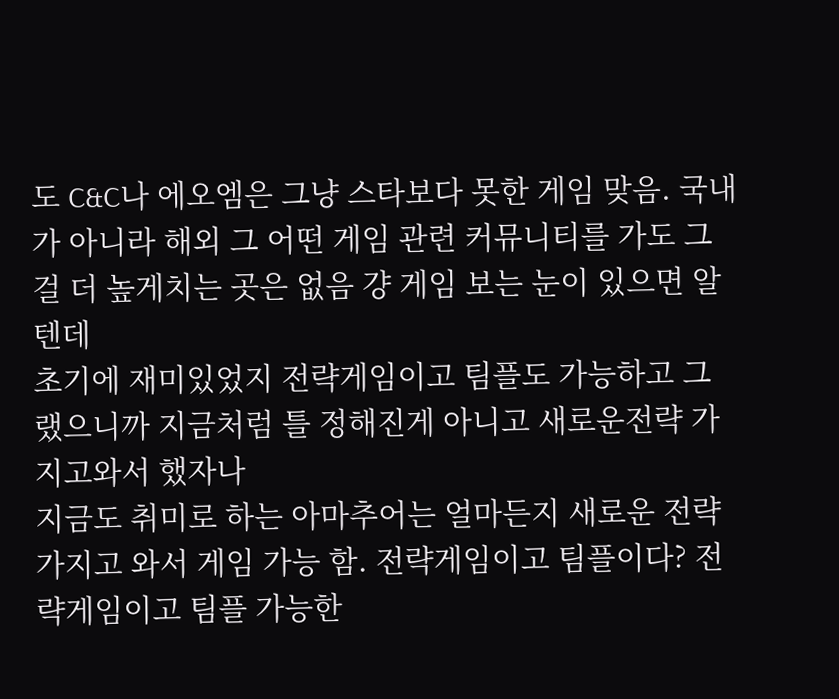도 C&C나 에오엠은 그냥 스타보다 못한 게임 맞음. 국내가 아니라 해외 그 어떤 게임 관련 커뮤니티를 가도 그걸 더 높게치는 곳은 없음 걍 게임 보는 눈이 있으면 알텐데
초기에 재미있었지 전략게임이고 팀플도 가능하고 그랬으니까 지금처럼 틀 정해진게 아니고 새로운전략 가지고와서 했자나
지금도 취미로 하는 아마추어는 얼마든지 새로운 전략 가지고 와서 게임 가능 함. 전략게임이고 팀플이다? 전략게임이고 팀플 가능한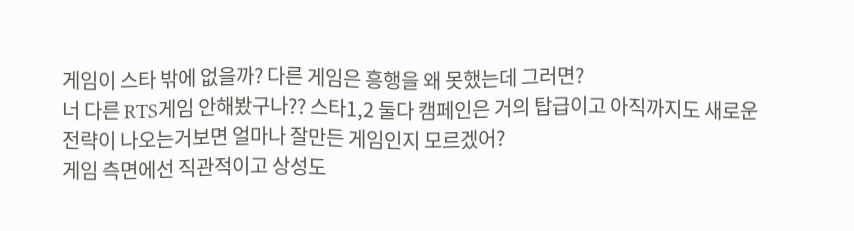게임이 스타 밖에 없을까? 다른 게임은 흥행을 왜 못했는데 그러면?
너 다른 RTS게임 안해봤구나?? 스타1,2 둘다 캠페인은 거의 탑급이고 아직까지도 새로운 전략이 나오는거보면 얼마나 잘만든 게임인지 모르겠어?
게임 측면에선 직관적이고 상성도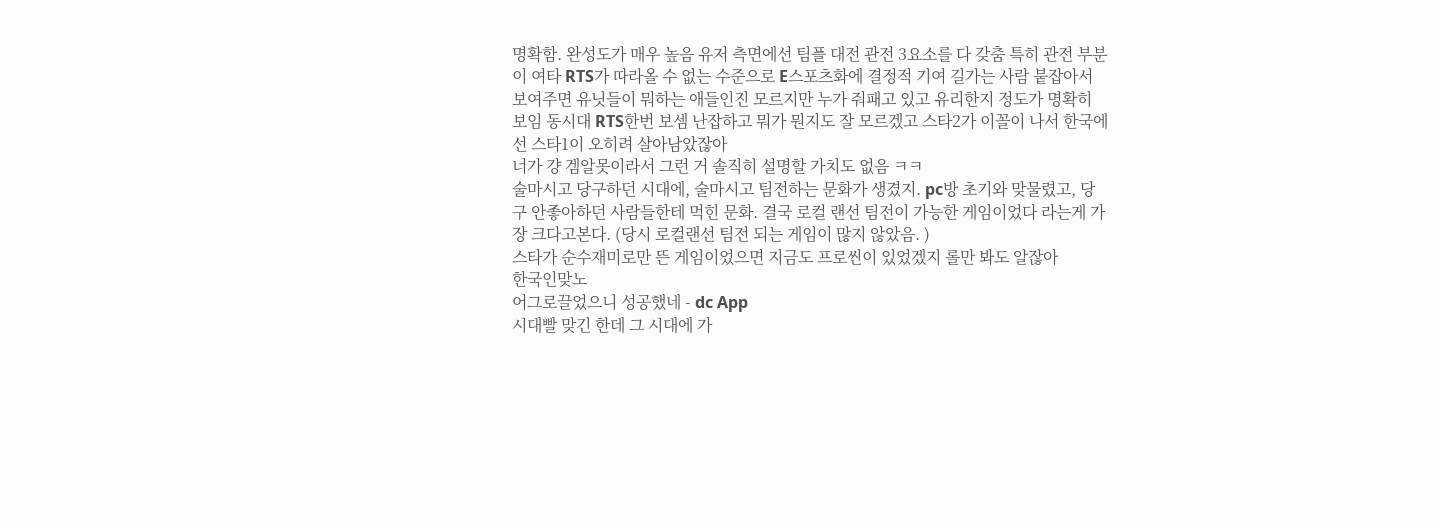명확함. 완성도가 매우 높음 유저 측면에선 팀플 대전 관전 3요소를 다 갖춤 특히 관전 부분이 여타 RTS가 따라올 수 없는 수준으로 E스포츠화에 결정적 기여 길가는 사람 붙잡아서 보여주면 유닛들이 뭐하는 애들인진 모르지만 누가 줘패고 있고 유리한지 정도가 명확히 보임 동시대 RTS한번 보셈 난잡하고 뭐가 뭔지도 잘 모르겠고 스타2가 이꼴이 나서 한국에선 스타1이 오히려 살아남았잖아
너가 걍 겜알못이라서 그런 거 솔직히 설명할 가치도 없음 ㅋㅋ
술마시고 당구하던 시대에, 술마시고 팀전하는 문화가 생겼지. pc방 초기와 맞물렸고, 당구 안좋아하던 사람들한테 먹힌 문화. 결국 로컬 랜선 팀전이 가능한 게임이었다 라는게 가장 크다고본다. (당시 로컬랜선 팀전 되는 게임이 많지 않았음. )
스타가 순수재미로만 뜬 게임이었으면 지금도 프로씬이 있었겠지 롤만 봐도 알잖아
한국인맞노
어그로끌었으니 성공했네 - dc App
시대빨 맞긴 한데 그 시대에 가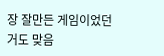장 잘만든 게임이었던거도 맞음